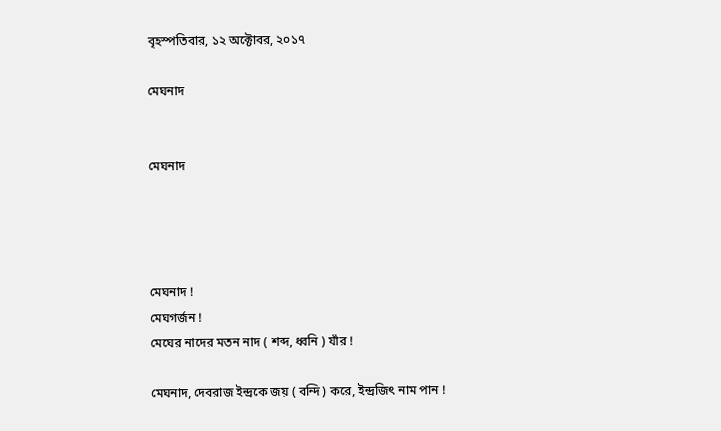বৃহস্পতিবার, ১২ অক্টোবর, ২০১৭

মেঘনাদ


মেঘনাদ




মেঘনাদ !
মেঘগর্জন !
মেঘের নাদের মতন নাদ ( শব্দ, ধ্বনি ) যাঁর !

মেঘনাদ, দেবরাজ ইন্দ্রকে জয় ( বন্দি ) করে, ইন্দ্রজিৎ নাম পান !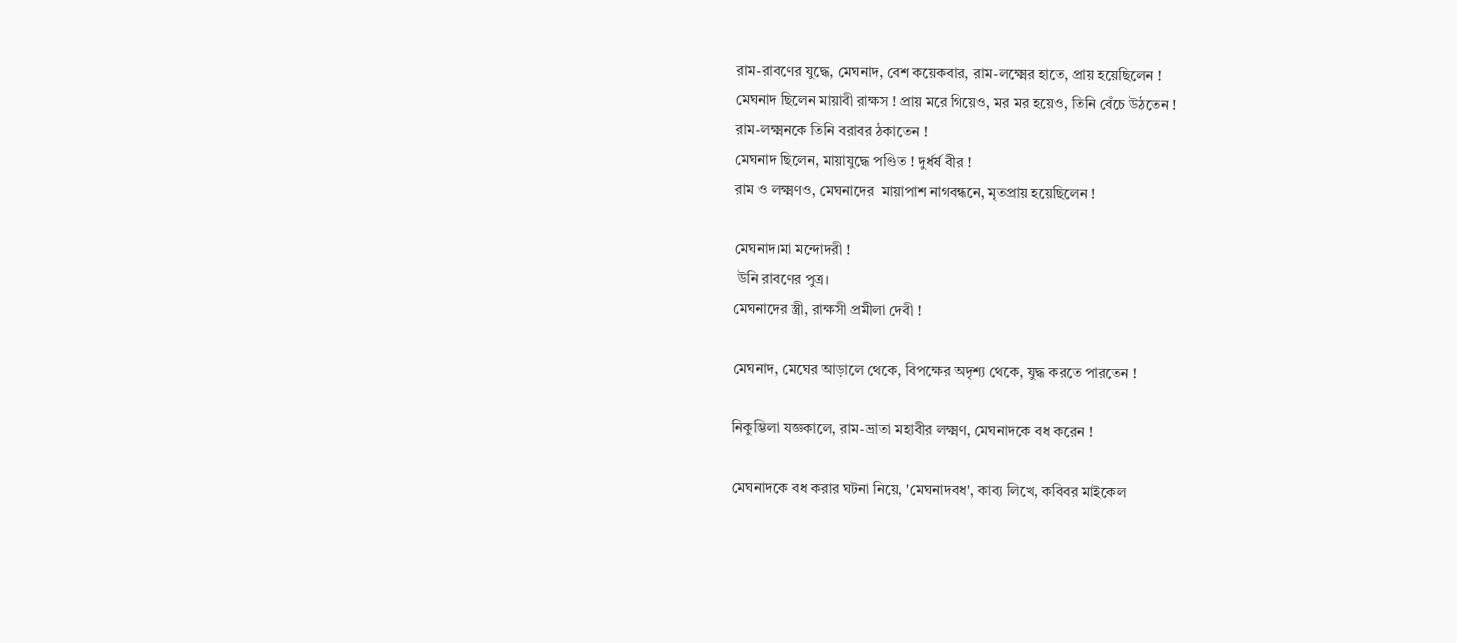রাম-রাবণের যুদ্ধে, মেঘনাদ, বেশ কয়েকবার, রাম-লক্ষ্মের হাতে, প্রায় হয়েছিলেন !
মেঘনাদ ছিলেন মায়াবী রাক্ষস ! প্রায় মরে গিয়েও, মর মর হয়েও, তিনি বেঁচে উঠতেন !
রাম-লক্ষ্মনকে তিনি বরাবর ঠকাতেন !
মেঘনাদ ছিলেন, মায়াযুদ্ধে পণ্ডিত ! দুর্ধর্ষ বীর !
রাম ও লক্ষ্মণও, মেঘনাদের  মায়াপাশ নাগবন্ধনে, মৃতপ্রায় হয়েছিলেন !

মেঘনাদ।মা মন্দোদরী !
 উনি রাবণের পুত্র।
মেঘনাদের স্ত্রী, রাক্ষসী প্রমীলা দেবী !

মেঘনাদ, মেঘের আড়ালে থেকে, বিপক্ষের অদৃশ্য থেকে, যুদ্ধ করতে পারতেন !

নিকুম্ভিলা যজ্ঞকালে, রাম-ভ্রাতা মহাবীর লক্ষ্মণ, মেঘনাদকে বধ করেন !

মেঘনাদকে বধ করার ঘটনা নিয়ে, 'মেঘনাদবধ', কাব্য লিখে, কবিবর মাইকেল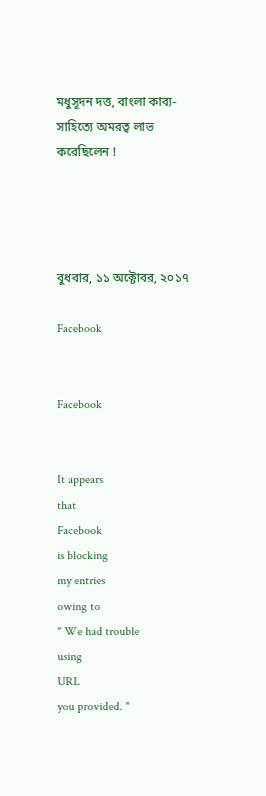মধুসূদন দত্ত, বাংলা কাব্য-সাহিত্যে অমরত্ব লাভ করেছিলেন !




বুধবার, ১১ অক্টোবর, ২০১৭

Facebook


Facebook


It appears
that
Facebook
is blocking
my entries
owing to
" We had trouble
using
URL
you provided. "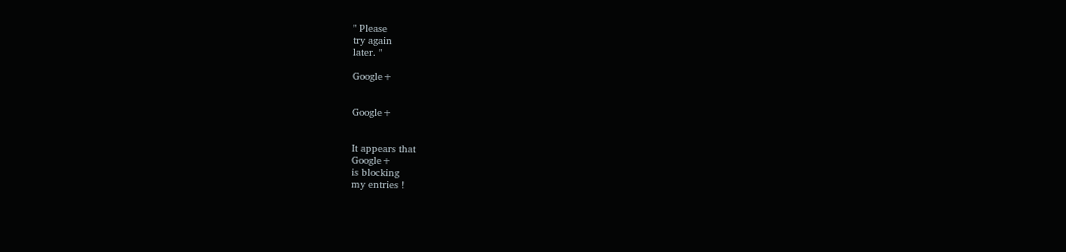" Please
try again
later. "

Google+


Google+


It appears that
Google+
is blocking
my entries !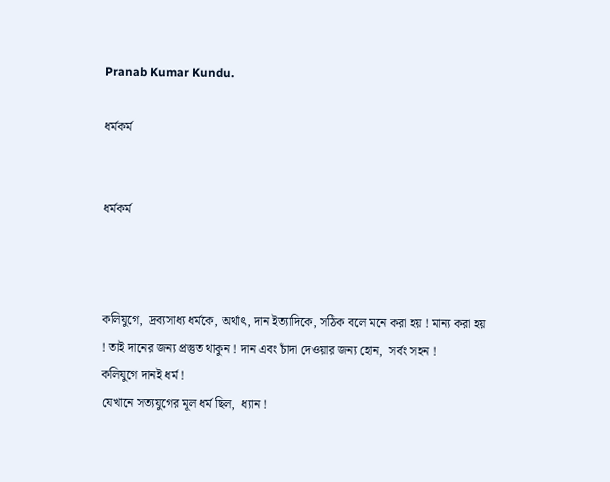Pranab Kumar Kundu.

ধর্মকর্ম


ধর্মকর্ম



কলিযুগে,  দ্রব্যসাধ্য ধর্মকে, অর্থাৎ, দান ইত্যাদিকে, সঠিক বলে মনে করা হয় ! মান্য করা হয় ! তাই দানের জন্য প্রস্তুত থাকুন ! দান এবং চাঁদা দেওয়ার জন্য হোন,  সর্বং সহন !
কলিযুগে দানই ধর্ম !
যেখানে সত্যযুগের মূল ধর্ম ছিল,  ধ্যান !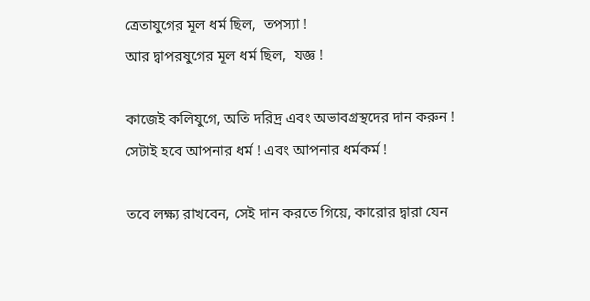ত্রেতাযুগের মূল ধর্ম ছিল,  তপস্যা !
আর দ্বাপরষুগের মূল ধর্ম ছিল,  যজ্ঞ !

কাজেই কলিযুগে, অতি দরিদ্র এবং অভাবগ্রস্থদের দান করুন !
সেটাই হবে আপনার ধর্ম ! এবং আপনার ধর্মকর্ম !

তবে লক্ষ্য রাখবেন, সেই দান করতে গিয়ে, কারোর দ্বারা যেন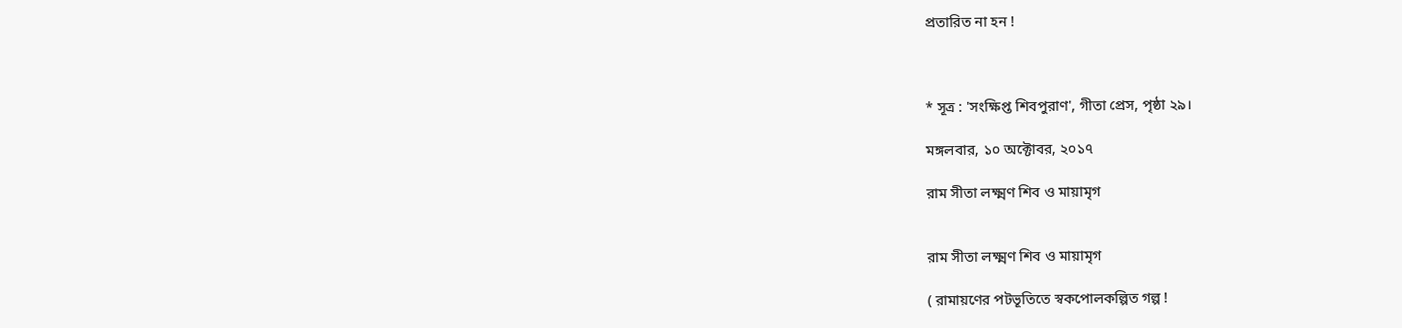প্রতারিত না হন !



* সূত্র : 'সংক্ষিপ্ত শিবপুরাণ', গীতা প্রেস, পৃষ্ঠা ২৯।

মঙ্গলবার, ১০ অক্টোবর, ২০১৭

রাম সীতা লক্ষ্মণ শিব ও মায়ামৃগ


রাম সীতা লক্ষ্মণ শিব ও মায়ামৃগ

( রামায়ণের পটভূতিতে স্বকপোলকল্পিত গল্প !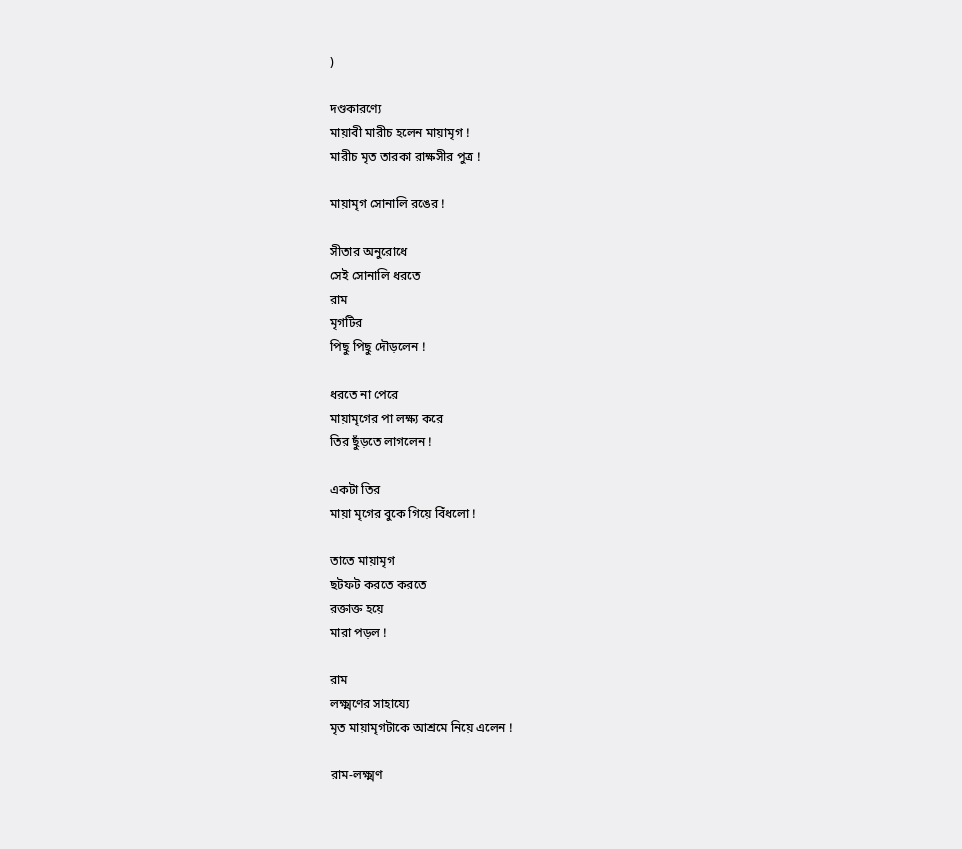)

দণ্ডকারণ্যে
মায়াবী মারীচ হলেন মায়ামৃগ !
মারীচ মৃত তারকা রাক্ষসীর পুত্র !

মায়ামৃগ সোনালি রঙের !

সীতার অনুরোধে
সেই সোনালি ধরতে
রাম
মৃগটির
পিছু পিছু দৌড়লেন !

ধরতে না পেরে
মায়ামৃগের পা লক্ষ্য করে
তির ছুঁড়তে লাগলেন !

একটা তির
মায়া মৃগের বুকে গিয়ে বিঁধলো !

তাতে মায়ামৃগ
ছটফট করতে করতে
রক্তাক্ত হয়ে
মারা পড়ল !

রাম
লক্ষ্মণের সাহায্যে
মৃত মায়ামৃগটাকে আশ্রমে নিয়ে এলেন !

রাম-লক্ষ্মণ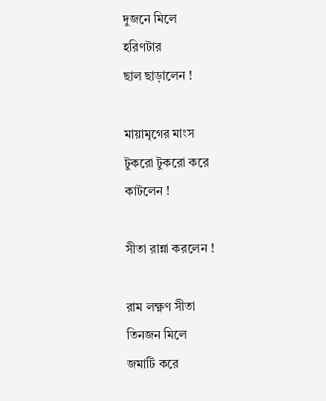দুজনে মিলে
হরিণটার
ছাল ছাড়ালেন !

মায়ামৃগের মাংস
টুকরো টুকরো করে
কাটলেন !

সীতা রান্না করলেন !

রাম লক্ষ্ণণ সীতা
তিনজন মিলে
জমাটি করে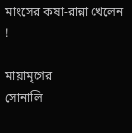মাংসের কষা-রান্না খেলেন !

মায়ামৃগের
সোনালি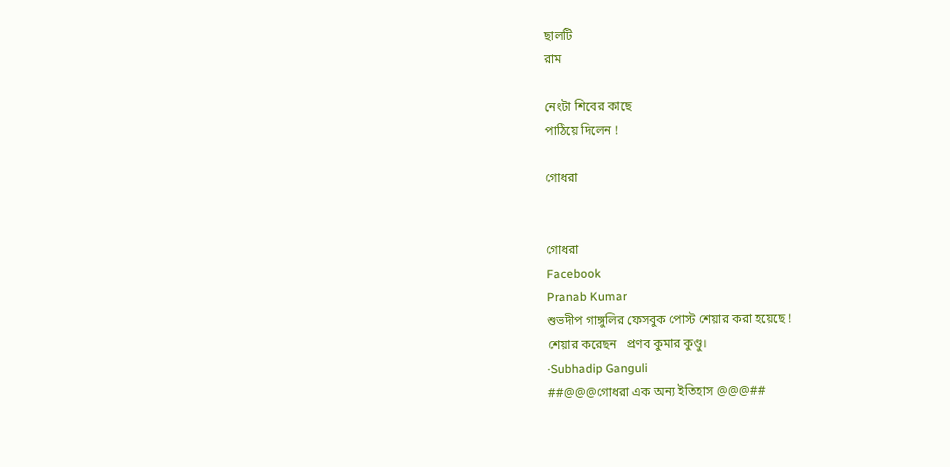ছালটি
রাম

নেংটা শিবের কাছে
পাঠিয়ে দিলেন !

গোধরা


গোধরা
Facebook
Pranab Kumar
শুভদীপ গাঙ্গুলির ফেসবুক পোস্ট শেয়ার করা হয়েছে !
শেয়ার করেছন   প্রণব কুমার কুণ্ডু।
·Subhadip Ganguli
##@@@গোধরা এক অন্য ইতিহাস @@@##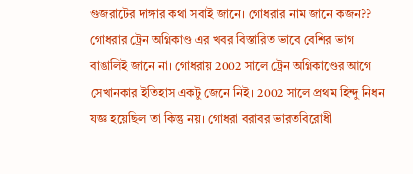গুজরাটের দাঙ্গার কথা সবাই জানে। গোধরার নাম জানে কজন?? গোধরার ট্রেন অগ্নিকাণ্ড এর খবর বিস্তারিত ভাবে বেশির ভাগ বাঙালিই জানে না। গোধরায় 2002 সালে ট্রেন অগ্নিকাণ্ডের আগে সেখানকার ইতিহাস একটু জেনে নিই। 2002 সালে প্রথম হিন্দু নিধন যজ্ঞ হয়েছিল তা কিন্তু নয়। গোধরা বরাবর ভারতবিরোধী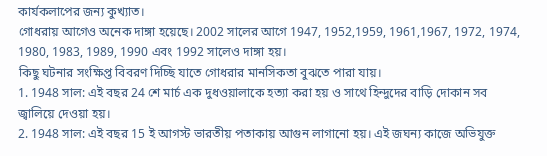কার্যকলাপের জন্য কুখ্যাত।
গোধরায় আগেও অনেক দাঙ্গা হয়েছে। 2002 সালের আগে 1947, 1952,1959, 1961,1967, 1972, 1974, 1980, 1983, 1989, 1990 এবং 1992 সালেও দাঙ্গা হয়।
কিছু ঘটনার সংক্ষিপ্ত বিবরণ দিচ্ছি যাতে গোধরার মানসিকতা বুঝতে পারা যায়।
1. 1948 সাল: এই বছর 24 শে মার্চ এক দুধওয়ালাকে হত্যা করা হয় ও সাথে হিন্দুদের বাড়ি দোকান সব জ্বালিয়ে দেওয়া হয়।
2. 1948 সাল: এই বছর 15 ই আগস্ট ভারতীয় পতাকায় আগুন লাগানো হয়। এই জঘন্য কাজে অভিযুক্ত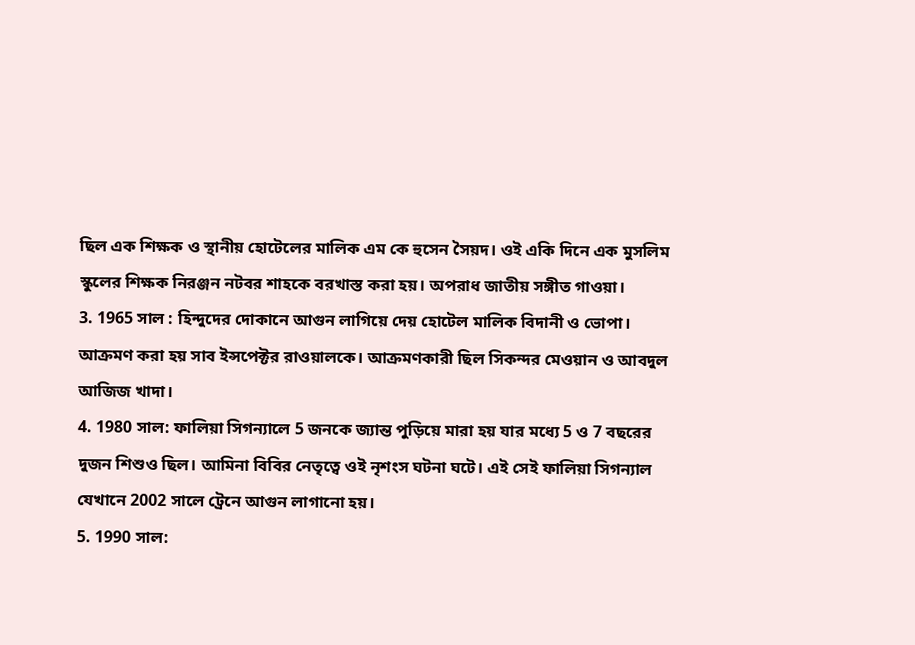ছিল এক শিক্ষক ও স্থানীয় হোটেলের মালিক এম কে হুসেন সৈয়দ। ওই একি দিনে এক মুসলিম স্কুলের শিক্ষক নিরঞ্জন নটবর শাহকে বরখাস্ত করা হয়। অপরাধ জাতীয় সঙ্গীত গাওয়া।
3. 1965 সাল : হিন্দুদের দোকানে আগুন লাগিয়ে দেয় হোটেল মালিক বিদানী ও ভোপা। আক্রমণ করা হয় সাব ইন্সপেক্টর রাওয়ালকে। আক্রমণকারী ছিল সিকন্দর মেওয়ান ও আবদুল আজিজ খাদা।
4. 1980 সাল: ফালিয়া সিগন্যালে 5 জনকে জ্যান্ত পুড়িয়ে মারা হয় যার মধ্যে 5 ও 7 বছরের দুজন শিশুও ছিল। আমিনা বিবির নেতৃত্বে ওই নৃশংস ঘটনা ঘটে। এই সেই ফালিয়া সিগন্যাল যেখানে 2002 সালে ট্রেনে আগুন লাগানো হয়।
5. 1990 সাল: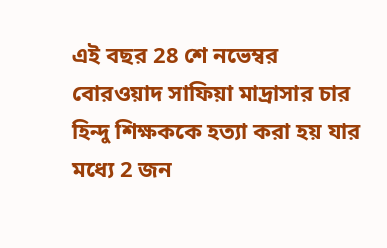এই বছর 28 শে নভেম্বর বোরওয়াদ সাফিয়া মাদ্রাসার চার হিন্দু শিক্ষককে হত্যা করা হয় যার মধ্যে 2 জন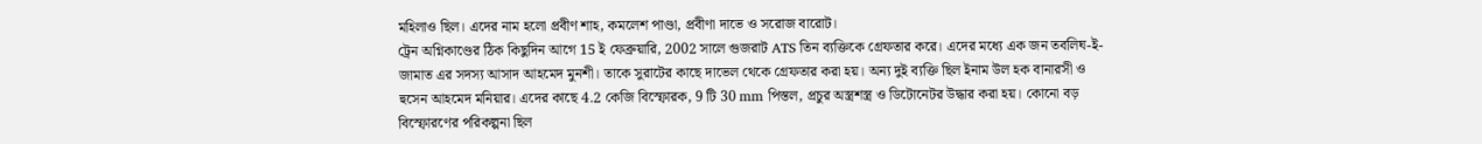মহিলাও ছিল। এদের নাম হলো প্রবীণ শাহ, কমলেশ পাণ্ডা, প্রবীণা দাভে ও সরোজ বারোট।
ট্রেন অগ্নিকাণ্ডের ঠিক কিছুদিন আগে 15 ই ফেব্রুয়ারি, 2002 সালে গুজরাট ATS তিন ব্যক্তিকে গ্রেফতার করে। এদের মধ্যে এক জন তবলিঘ-ই-জামাত এর সদস্য আসাদ আহমেদ মুনশী। তাকে সুরাটের কাছে দাভেল থেকে গ্রেফতার করা হয়। অন্য দুই ব্যক্তি ছিল ইনাম উল হক বানারসী ও হুসেন আহমেদ মনিয়ার। এদের কাছে 4.2 কেজি বিস্ফোরক, 9 টি 30 mm পিস্তল, প্রচুর অস্ত্রশস্ত্র ও ডিটোনেটর উদ্ধার করা হয়। কোনো বড় বিস্ফোরণের পরিকল্পনা ছিল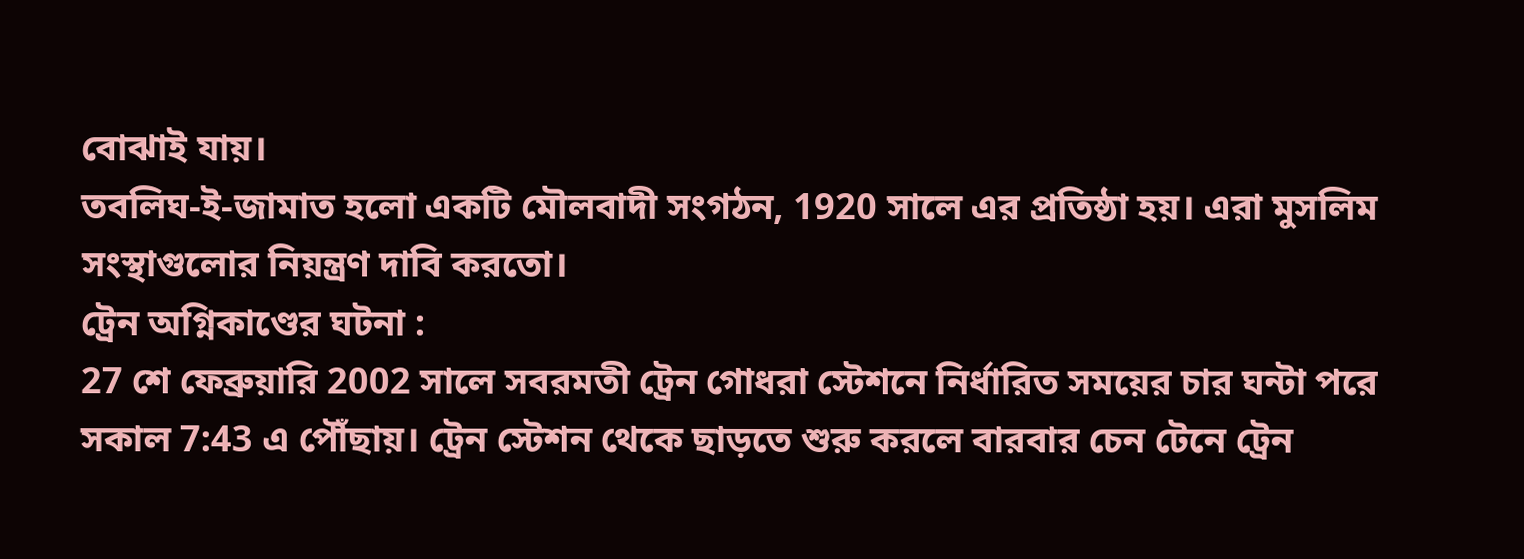বোঝাই যায়।
তবলিঘ-ই-জামাত হলো একটি মৌলবাদী সংগঠন, 1920 সালে এর প্রতিষ্ঠা হয়। এরা মুসলিম সংস্থাগুলোর নিয়ন্ত্রণ দাবি করতো।
ট্রেন অগ্নিকাণ্ডের ঘটনা :
27 শে ফেব্রুয়ারি 2002 সালে সবরমতী ট্রেন গোধরা স্টেশনে নির্ধারিত সময়ের চার ঘন্টা পরে সকাল 7:43 এ পৌঁছায়। ট্রেন স্টেশন থেকে ছাড়তে শুরু করলে বারবার চেন টেনে ট্রেন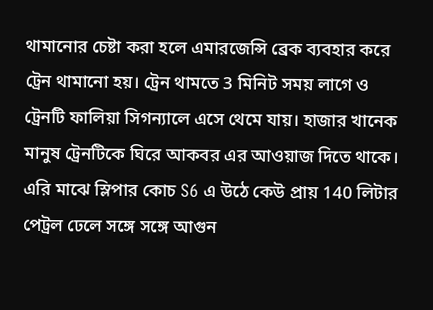থামানোর চেষ্টা করা হলে এমারজেন্সি ব্রেক ব্যবহার করে ট্রেন থামানো হয়। ট্রেন থামতে 3 মিনিট সময় লাগে ও ট্রেনটি ফালিয়া সিগন্যালে এসে থেমে যায়। হাজার খানেক মানুষ ট্রেনটিকে ঘিরে আকবর এর আওয়াজ দিতে থাকে। এরি মাঝে স্লিপার কোচ S6 এ উঠে কেউ প্রায় 140 লিটার পেট্রল ঢেলে সঙ্গে সঙ্গে আগুন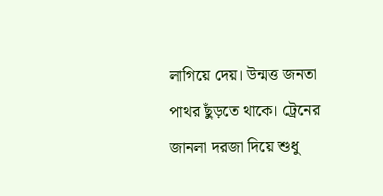লাগিয়ে দেয়। উন্মত্ত জনতা পাথর ছুঁড়তে থাকে। ট্রেনের জানলা দরজা দিয়ে শুধু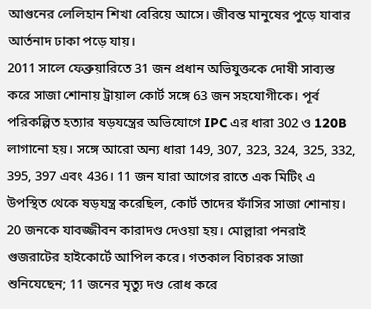আগুনের লেলিহান শিখা বেরিয়ে আসে। জীবন্ত মানুষের পুড়ে যাবার আর্তনাদ ঢাকা পড়ে যায়।
2011 সালে ফেব্রুয়ারিতে 31 জন প্রধান অভিযুক্তকে দোষী সাব্যস্ত করে সাজা শোনায় ট্রায়াল কোর্ট সঙ্গে 63 জন সহযোগীকে। পূর্ব পরিকল্পিত হত্যার ষড়যন্ত্রের অভিযোগে IPC এর ধারা 302 ও 120B লাগানো হয়। সঙ্গে আরো অন্য ধারা 149, 307, 323, 324, 325, 332, 395, 397 এবং 436। 11 জন যারা আগের রাতে এক মিটিং এ উপস্থিত থেকে ষড়যন্ত্র করেছিল, কোর্ট তাদের ফাঁসির সাজা শোনায়। 20 জনকে যাবজ্জীবন কারাদণ্ড দেওয়া হয়। মোল্লারা পনরাই গুজরাটের হাইকোর্টে আপিল করে। গতকাল বিচারক সাজা শুনিযেছেন; 11 জনের মৃত্যু দণ্ড রোধ করে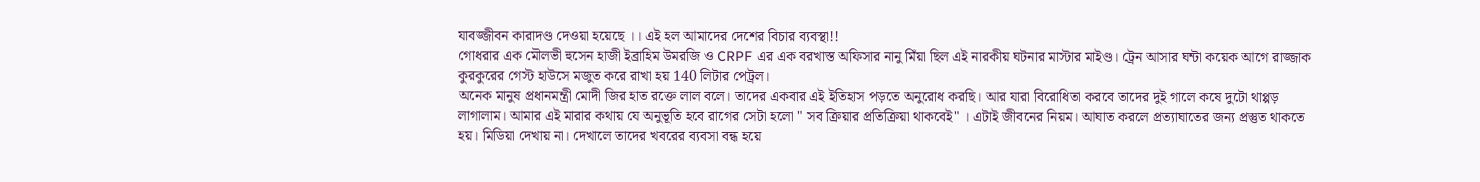যাবজ্জীবন কারাদণ্ড দেওয়া হয়েছে ।। এই হল আমাদের দেশের বিচার ব্যবস্থা!!
গোধরার এক মৌলভী হুসেন হাজী ইব্রাহিম উমরজি ও CRPF এর এক বরখাস্ত অফিসার নানু মিঁয়া ছিল এই নারকীয় ঘটনার মাস্টার মাইণ্ড। ট্রেন আসার ঘন্টা কয়েক আগে রাজ্জাক কুরকুরের গেস্ট হাউসে মজুত করে রাখা হয় 140 লিটার পেট্রল।
অনেক মানুষ প্রধানমন্ত্রী মোদী জির হাত রক্তে লাল বলে। তাদের একবার এই ইতিহাস পড়তে অনুরোধ করছি। আর যারা বিরোধিতা করবে তাদের দুই গালে কষে দুটো থাপ্পড় লাগালাম। আমার এই মারার কথায় যে অনুভূতি হবে রাগের সেটা হলো " সব ক্রিয়ার প্রতিক্রিয়া থাকবেই" । এটাই জীবনের নিয়ম। আঘাত করলে প্রত্যাঘাতের জন্য প্রস্তুত থাকতে হয়। মিডিয়া দেখায় না। দেখালে তাদের খবরের ব্যবসা বন্ধ হয়ে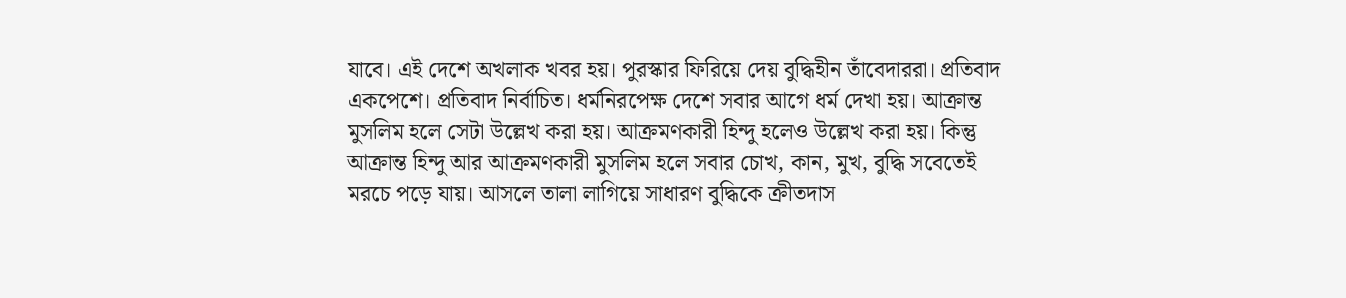যাবে। এই দেশে অখলাক খবর হয়। পুরস্কার ফিরিয়ে দেয় বুদ্ধিহীন তাঁবেদাররা। প্রতিবাদ একপেশে। প্রতিবাদ নির্বাচিত। ধর্মনিরপেক্ষ দেশে সবার আগে ধর্ম দেখা হয়। আক্রান্ত মুসলিম হলে সেটা উল্লেখ করা হয়। আক্রমণকারী হিন্দু হলেও উল্লেখ করা হয়। কিন্তু আক্রান্ত হিন্দু আর আক্রমণকারী মুসলিম হলে সবার চোখ, কান, মুখ, বুদ্ধি সবেতেই মরচে পড়ে যায়। আসলে তালা লাগিয়ে সাধারণ বুদ্ধিকে ক্রীতদাস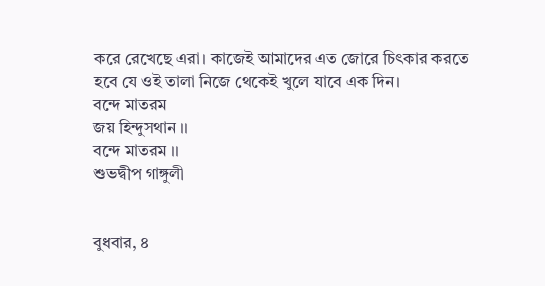করে রেখেছে এরা। কাজেই আমাদের এত জোরে চিৎকার করতে হবে যে ওই তালা নিজে থেকেই খুলে যাবে এক দিন।
বন্দে মাতরম
জয় হিন্দুসথান ।।
বন্দে মাতরম ।।
শুভদ্বীপ গাঙ্গুলী


বুধবার, ৪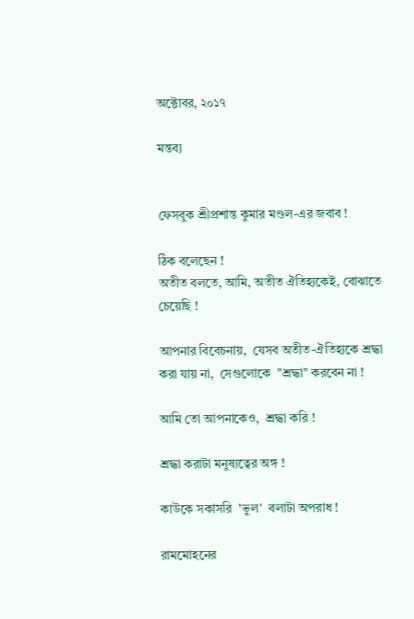অক্টোবর, ২০১৭

মন্তব্য


ফেসবুক শ্রীপ্রশান্ত কুমার মণ্ডল-এর জবাব !

ঠিক বলেছেন !
অতীত বলতে, আমি, অতীত ঐতিহ্যকেই, বোঝাতে চেয়েছি !

আপনার বিবেচনায়,  যেসব অতীত-ঐতিহ্যকে শ্রদ্ধা করা যায় না,  সেগুলোকে  "শ্রদ্ধা" করবেন না !

আমি তো আপনাকেও,  শ্রদ্ধা করি !

শ্রদ্ধা করাটা মনুষ্যত্বের অঙ্গ !

কাউকে সকাসরি  'ভুল'  বলাটা অপরাধ !

রামমোহনের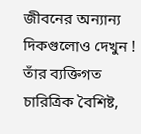জীবনের অন্যান্য দিকগুলোও দেখুন ! তাঁর ব্যক্তিগত চারিত্রিক বৈশিষ্ট,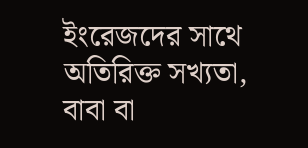ইংরেজদের সাথে অতিরিক্ত সখ্যতা,  বাবা বা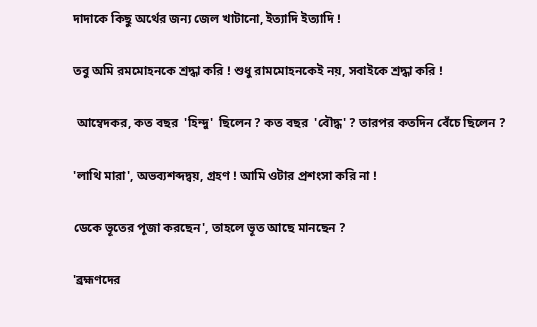দাদাকে কিছু অর্থের জন্য জেল খাটানো, ইত্যাদি ইত্যাদি !

তবু অমি রমমোহনকে শ্রদ্ধা করি ! শুধু রামমোহনকেই নয়, সবাইকে শ্রদ্ধা করি !

 আম্বেদকর, কত বছর  'হিন্দু'  ছিলেন ? কত বছর  'বৌদ্ধ' ? তারপর কতদিন বেঁচে ছিলেন ?

'লাথি মারা', অভব্যশব্দদ্বয়, গ্রহণ ! আমি ওটার প্রশংসা করি না !

ডেকে ভূতের পূজা করছেন', তাহলে ভূত আছে মানছেন ?

'ব্রহ্মণদের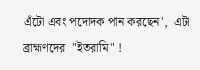এঁটো এবং পদোদক পান করছেন',  এটা ব্রাহ্মণদের  "ইতরামি" !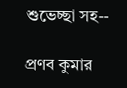শুভেচ্ছা সহ--

প্রণব কুমার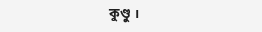কুণ্ডু ।